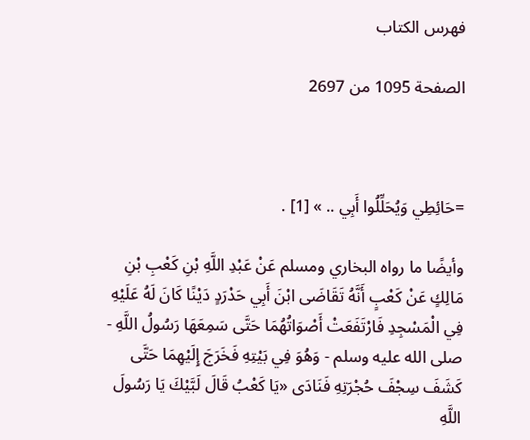فهرس الكتاب

الصفحة 1095 من 2697



=حَائِطِي وَيُحَلِّلُوا أَبِي .. » [1] .

وأيضًا ما رواه البخاري ومسلم عَنْ عَبْدِ اللَّهِ بْنِ كَعْبِ بْنِ مَالِكٍ عَنْ كَعْبٍ أَنَّهُ تَقَاضَى ابْنَ أَبِي حَدْرَدٍ دَيْنًا كَانَ لَهُ عَلَيْهِ فِي الْمَسْجِدِ فَارْتَفَعَتْ أَصْوَاتُهُمَا حَتَّى سَمِعَهَا رَسُولُ اللَّهِ - صلى الله عليه وسلم - وَهُوَ فِي بَيْتِهِ فَخَرَجَ إِلَيْهِمَا حَتَّى كَشَفَ سِجْفَ حُجْرَتِهِ فَنَادَى «يَا كَعْبُ قَالَ لَبَّيْكَ يَا رَسُولَ اللَّهِ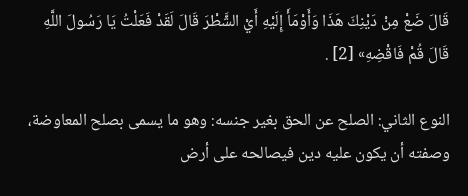قَالَ ضَعْ مِنْ دَيْنِكَ هَذَا وَأَوْمَأَ إِلَيْهِ أَيْ الشَّطْرَ قَالَ لَقَدْ فَعَلْتُ يَا رَسُولَ اللَّهِ قَالَ قُمْ فَاقْضِهِ» [2] .

النوع الثاني: الصلح عن الحق بغير جنسه: وهو ما يسمى بصلح المعاوضة، وصفته أن يكون عليه دين فيصالحه على أرض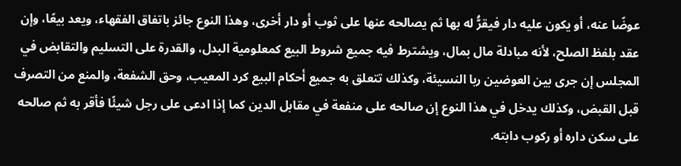عوضًا عنه، أو يكون عليه دار فيقرُّ له بها ثم يصالحه عنها على ثوب أو دار أخرى، وهذا النوع جائز باتفاق الفقهاء، ويعد بيعًا، وإن عقد بلفظ الصلح، لأنه مبادلة مال بمال، ويشترط فيه جميع شروط البيع كمعلومية البدل، والقدرة على التسليم والتقابض في المجلس إن جرى بين العوضين ربا النسيئة، وكذلك تتعلق به جميع أحكام البيع كرد المعيب، وحق الشفعة، والمنع من التصرف قبل القبض، وكذلك يدخل في هذا النوع إن صالحه على منفعة في مقابل الدين كما إذا ادعى على رجل شيئًا فأقر به ثم صالحه على سكن داره أو ركوب دابته.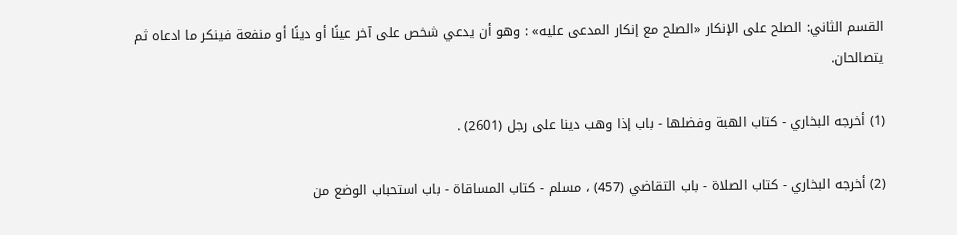القسم الثاني: الصلح على الإنكار «الصلح مع إنكار المدعى عليه» : وهو أن يدعي شخص على آخر عينًا أو دينًا أو منفعة فينكر ما ادعاه ثم يتصالحان.

(1) أخرجه البخاري - كتاب الهبة وفضلها - باب إذا وهب دينا على رجل (2601) .

(2) أخرجه البخاري - كتاب الصلاة - باب التقاضي (457) ، مسلم - كتاب المساقاة - باب استحباب الوضع من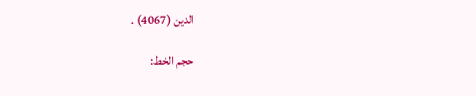الدين (4067) .

حجم الخط: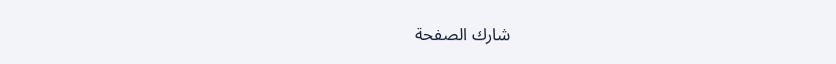شارك الصفحة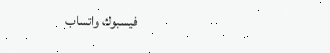فيسبوك واتساب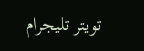تويتر تليجرام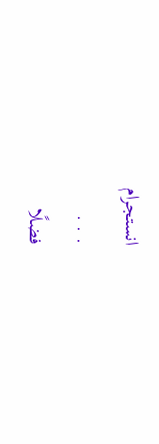انستجرام
. . .
فضلًا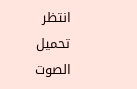انتظر تحميل الصوت